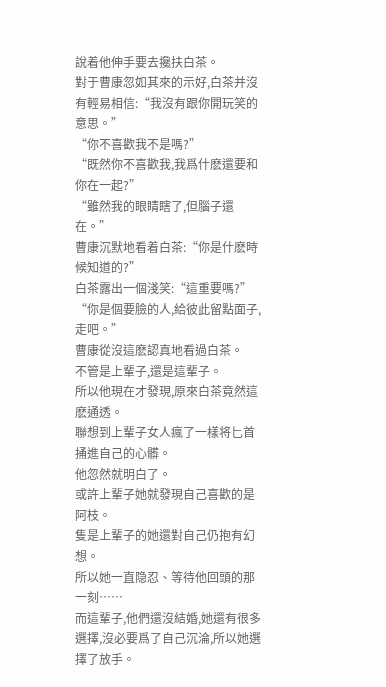說着他伸手要去攙扶白茶。
對于曹康忽如其來的示好,白茶并沒有輕易相信:“我沒有跟你開玩笑的意思。”
“你不喜歡我不是嗎?”
“既然你不喜歡我,我爲什麽還要和你在一起?”
“雖然我的眼睛瞎了,但腦子還在。”
曹康沉默地看着白茶:“你是什麽時候知道的?”
白茶露出一個淺笑:“這重要嗎?”
“你是個要臉的人,給彼此留點面子,走吧。”
曹康從沒這麽認真地看過白茶。
不管是上輩子,還是這輩子。
所以他現在才發現,原來白茶竟然這麽通透。
聯想到上輩子女人瘋了一樣将匕首捅進自己的心髒。
他忽然就明白了。
或許上輩子她就發現自己喜歡的是阿枝。
隻是上輩子的她還對自己仍抱有幻想。
所以她一直隐忍、等待他回頭的那一刻……
而這輩子,他們還沒結婚,她還有很多選擇,沒必要爲了自己沉淪,所以她選擇了放手。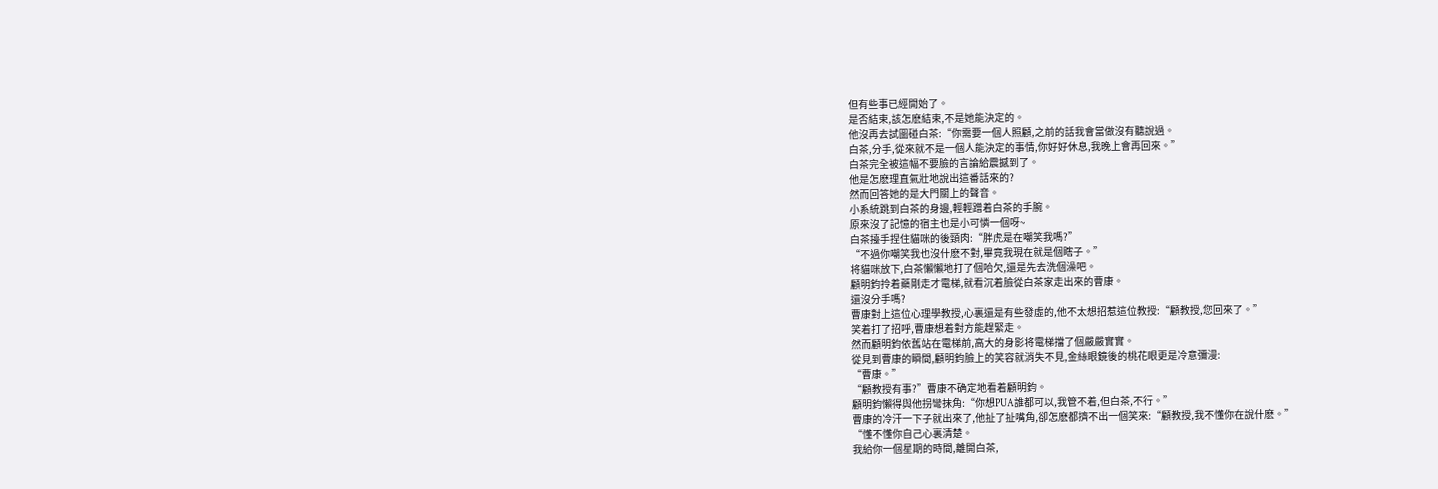但有些事已經開始了。
是否結束,該怎麽結束,不是她能決定的。
他沒再去試圖碰白茶:“你需要一個人照顧,之前的話我會當做沒有聽說過。
白茶,分手,從來就不是一個人能決定的事情,你好好休息,我晚上會再回來。”
白茶完全被這幅不要臉的言論給震撼到了。
他是怎麽理直氣壯地說出這番話來的?
然而回答她的是大門關上的聲音。
小系統跳到白茶的身邊,輕輕蹭着白茶的手腕。
原來沒了記憶的宿主也是小可憐一個呀~
白茶擡手捏住貓咪的後頸肉:“胖虎是在嘲笑我嗎?”
“不過你嘲笑我也沒什麽不對,畢竟我現在就是個瞎子。”
将貓咪放下,白茶懶懶地打了個哈欠,還是先去洗個澡吧。
顧明鈞拎着藥剛走才電梯,就看沉着臉從白茶家走出來的曹康。
還沒分手嗎?
曹康對上這位心理學教授,心裏還是有些發虛的,他不太想招惹這位教授:“顧教授,您回來了。”
笑着打了招呼,曹康想着對方能趕緊走。
然而顧明鈞依舊站在電梯前,高大的身影将電梯擋了個嚴嚴實實。
從見到曹康的瞬間,顧明鈞臉上的笑容就消失不見,金絲眼鏡後的桃花眼更是冷意彌漫:
“曹康。”
“顧教授有事?”曹康不确定地看着顧明鈞。
顧明鈞懶得與他拐彎抹角:“你想PUA誰都可以,我管不着,但白茶,不行。”
曹康的冷汗一下子就出來了,他扯了扯嘴角,卻怎麽都擠不出一個笑來:“顧教授,我不懂你在說什麽。”
“懂不懂你自己心裏清楚。
我給你一個星期的時間,離開白茶,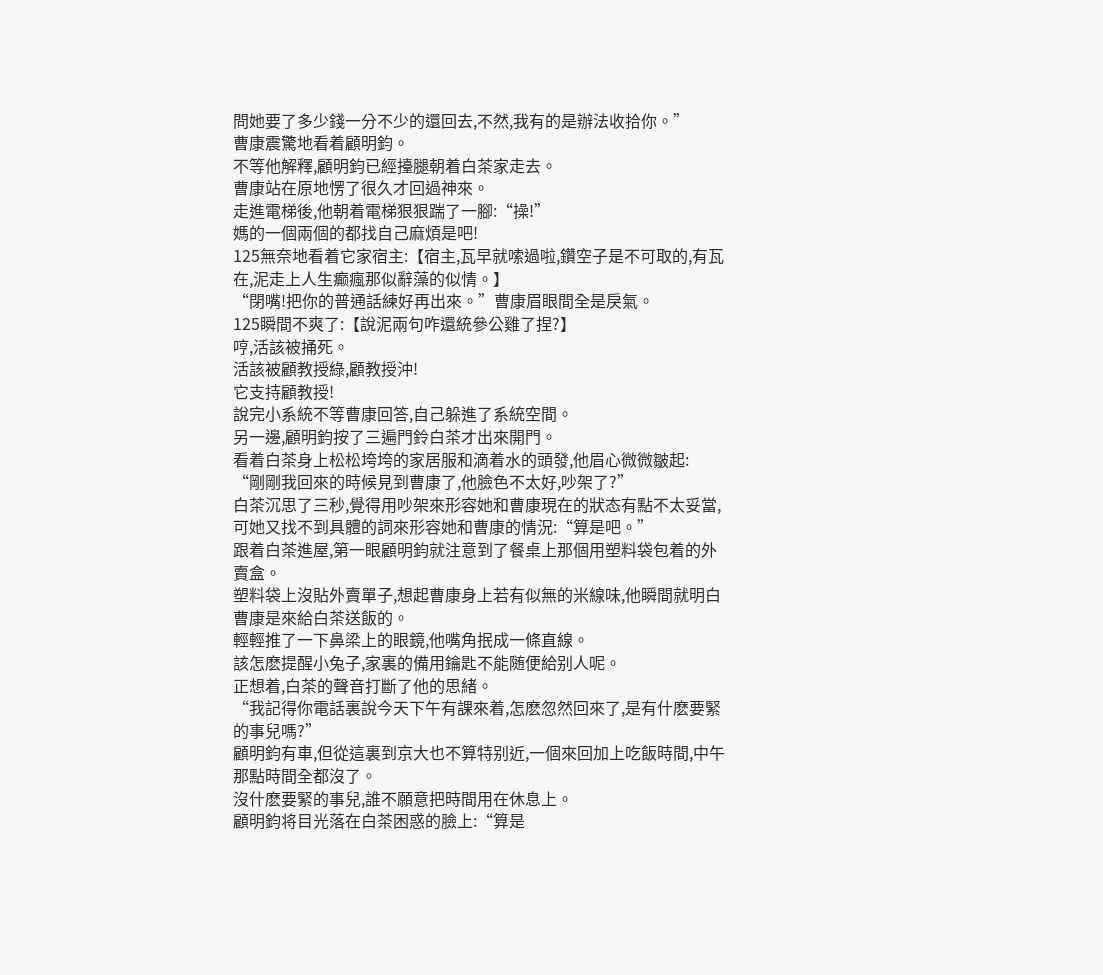問她要了多少錢一分不少的還回去,不然,我有的是辦法收拾你。”
曹康震驚地看着顧明鈞。
不等他解釋,顧明鈞已經擡腿朝着白茶家走去。
曹康站在原地愣了很久才回過神來。
走進電梯後,他朝着電梯狠狠踹了一腳:“操!”
媽的一個兩個的都找自己麻煩是吧!
125無奈地看着它家宿主:【宿主,瓦早就嗦過啦,鑽空子是不可取的,有瓦在,泥走上人生癫瘋那似辭藻的似情。】
“閉嘴!把你的普通話練好再出來。”曹康眉眼間全是戾氣。
125瞬間不爽了:【說泥兩句咋還統參公雞了捏?】
哼,活該被捅死。
活該被顧教授綠,顧教授沖!
它支持顧教授!
說完小系統不等曹康回答,自己躲進了系統空間。
另一邊,顧明鈞按了三遍門鈴白茶才出來開門。
看着白茶身上松松垮垮的家居服和滴着水的頭發,他眉心微微皺起:
“剛剛我回來的時候見到曹康了,他臉色不太好,吵架了?”
白茶沉思了三秒,覺得用吵架來形容她和曹康現在的狀态有點不太妥當,可她又找不到具體的詞來形容她和曹康的情況:“算是吧。”
跟着白茶進屋,第一眼顧明鈞就注意到了餐桌上那個用塑料袋包着的外賣盒。
塑料袋上沒貼外賣單子,想起曹康身上若有似無的米線味,他瞬間就明白曹康是來給白茶送飯的。
輕輕推了一下鼻梁上的眼鏡,他嘴角抿成一條直線。
該怎麽提醒小兔子,家裏的備用鑰匙不能随便給别人呢。
正想着,白茶的聲音打斷了他的思緒。
“我記得你電話裏說今天下午有課來着,怎麽忽然回來了,是有什麽要緊的事兒嗎?”
顧明鈞有車,但從這裏到京大也不算特别近,一個來回加上吃飯時間,中午那點時間全都沒了。
沒什麽要緊的事兒,誰不願意把時間用在休息上。
顧明鈞将目光落在白茶困惑的臉上:“算是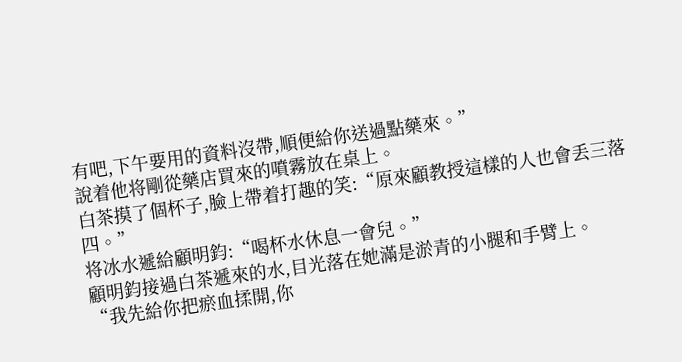有吧,下午要用的資料沒帶,順便給你送過點藥來。”
說着他将剛從藥店買來的噴霧放在桌上。
白茶摸了個杯子,臉上帶着打趣的笑:“原來顧教授這樣的人也會丢三落四。”
将冰水遞給顧明鈞:“喝杯水休息一會兒。”
顧明鈞接過白茶遞來的水,目光落在她滿是淤青的小腿和手臂上。
“我先給你把瘀血揉開,你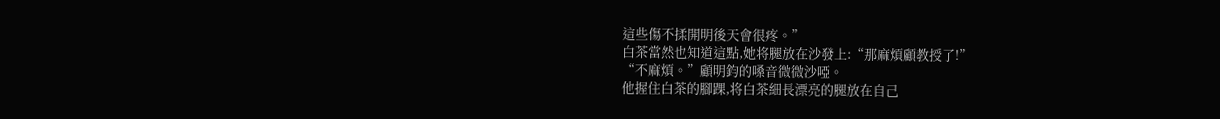這些傷不揉開明後天會很疼。”
白茶當然也知道這點,她将腿放在沙發上:“那麻煩顧教授了!”
“不麻煩。”顧明鈞的嗓音微微沙啞。
他握住白茶的腳踝,将白茶細長漂亮的腿放在自己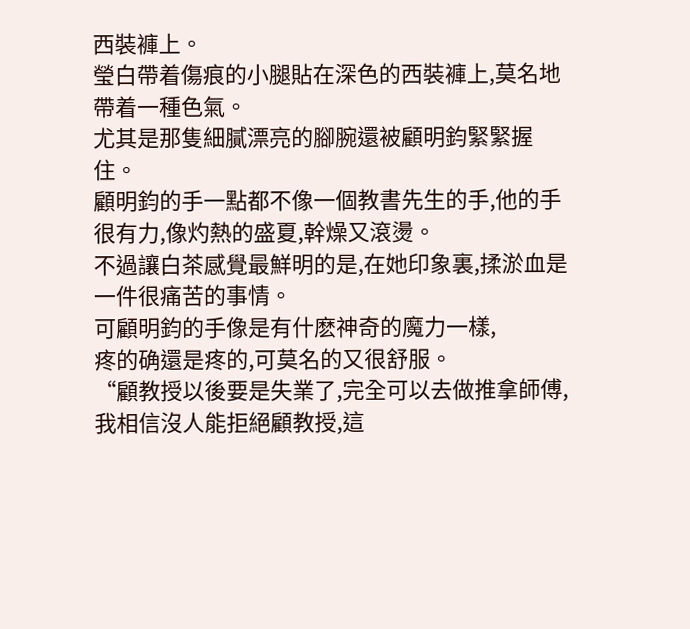西裝褲上。
瑩白帶着傷痕的小腿貼在深色的西裝褲上,莫名地帶着一種色氣。
尤其是那隻細膩漂亮的腳腕還被顧明鈞緊緊握住。
顧明鈞的手一點都不像一個教書先生的手,他的手很有力,像灼熱的盛夏,幹燥又滾燙。
不過讓白茶感覺最鮮明的是,在她印象裏,揉淤血是一件很痛苦的事情。
可顧明鈞的手像是有什麽神奇的魔力一樣,
疼的确還是疼的,可莫名的又很舒服。
“顧教授以後要是失業了,完全可以去做推拿師傅,我相信沒人能拒絕顧教授,這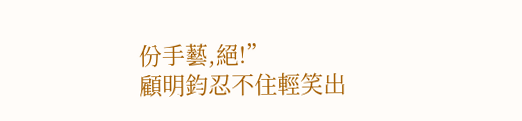份手藝,絕!”
顧明鈞忍不住輕笑出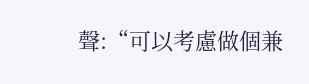聲:“可以考慮做個兼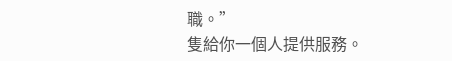職。”
隻給你一個人提供服務。